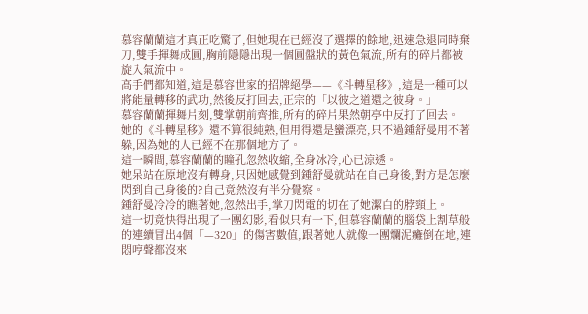慕容蘭蘭這才真正吃驚了,但她現在已經沒了選擇的餘地,迅速急退同時棄刀,雙手揮舞成圓,胸前隱隱出現一個圓盤狀的黃色氣流,所有的碎片都被旋入氣流中。
高手們都知道,這是慕容世家的招牌絕學——《斗轉星移》,這是一種可以將能量轉移的武功,然後反打回去,正宗的「以彼之道還之彼身。」
慕容蘭蘭揮舞片刻,雙掌朝前齊推,所有的碎片果然朝亭中反打了回去。
她的《斗轉星移》還不算很純熟,但用得還是蠻漂亮,只不過鍾舒曼用不著躲,因為她的人已經不在那個地方了。
這一瞬間,慕容蘭蘭的瞳孔忽然收縮,全身冰冷,心已涼透。
她呆站在原地沒有轉身,只因她感覺到鍾舒曼就站在自己身後,對方是怎麼閃到自己身後的?自己竟然沒有半分覺察。
鍾舒曼冷冷的瞧著她,忽然出手,掌刀閃電的切在了她潔白的脖頸上。
這一切竟快得出現了一團幻影,看似只有一下,但慕容蘭蘭的腦袋上割草般的連續冒出4個「—320」的傷害數值,跟著她人就像一團爛泥癱倒在地,連悶哼聲都沒來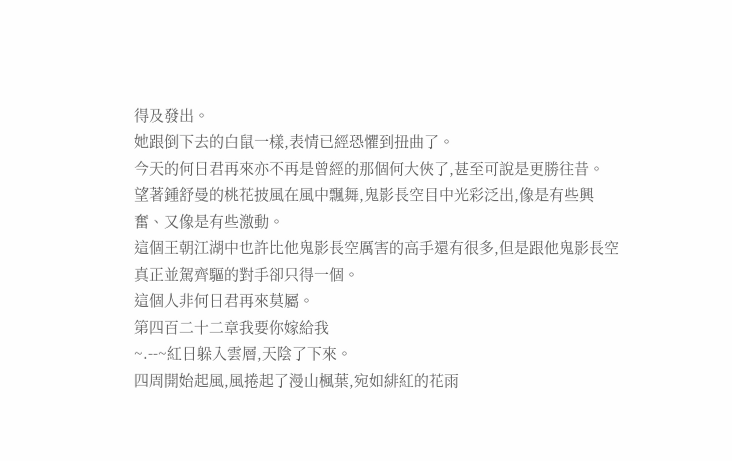得及發出。
她跟倒下去的白鼠一樣,表情已經恐懼到扭曲了。
今天的何日君再來亦不再是曾經的那個何大俠了,甚至可說是更勝往昔。
望著鍾舒曼的桃花披風在風中飄舞,鬼影長空目中光彩泛出,像是有些興奮、又像是有些激動。
這個王朝江湖中也許比他鬼影長空厲害的高手還有很多,但是跟他鬼影長空真正並駕齊驅的對手卻只得一個。
這個人非何日君再來莫屬。
第四百二十二章我要你嫁給我
~.--~紅日躲入雲層,天陰了下來。
四周開始起風,風捲起了漫山楓葉,宛如緋紅的花雨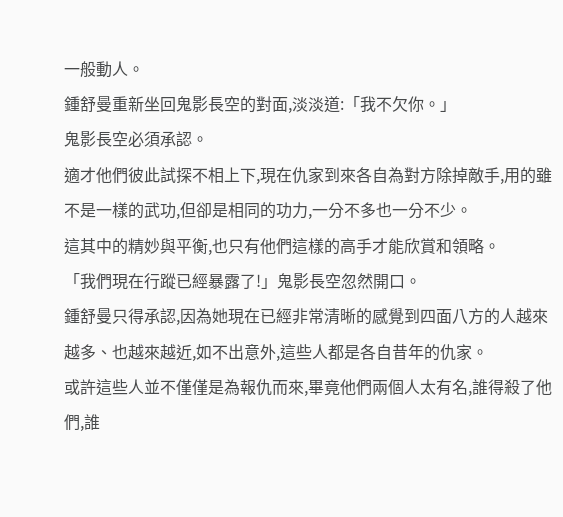一般動人。
鍾舒曼重新坐回鬼影長空的對面,淡淡道:「我不欠你。」
鬼影長空必須承認。
適才他們彼此試探不相上下,現在仇家到來各自為對方除掉敵手,用的雖不是一樣的武功,但卻是相同的功力,一分不多也一分不少。
這其中的精妙與平衡,也只有他們這樣的高手才能欣賞和領略。
「我們現在行蹤已經暴露了!」鬼影長空忽然開口。
鍾舒曼只得承認,因為她現在已經非常清晰的感覺到四面八方的人越來越多、也越來越近,如不出意外,這些人都是各自昔年的仇家。
或許這些人並不僅僅是為報仇而來,畢竟他們兩個人太有名,誰得殺了他們,誰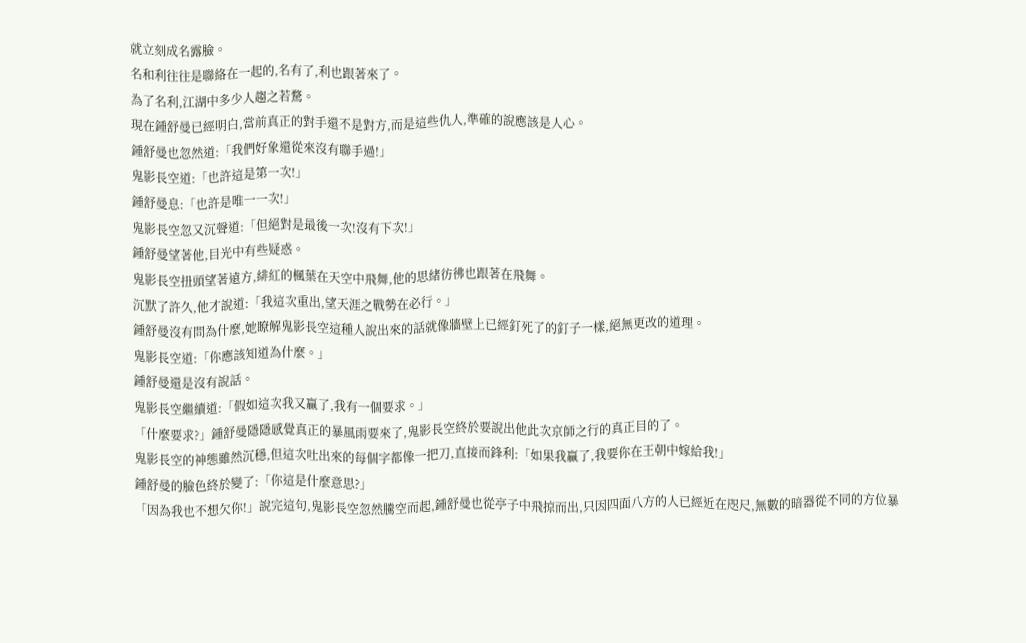就立刻成名露臉。
名和利往往是聯絡在一起的,名有了,利也跟著來了。
為了名利,江湖中多少人趨之若騖。
現在鍾舒曼已經明白,當前真正的對手還不是對方,而是這些仇人,準確的說應該是人心。
鍾舒曼也忽然道:「我們好象還從來沒有聯手過!」
鬼影長空道:「也許這是第一次!」
鍾舒曼息:「也許是唯一一次!」
鬼影長空忽又沉聲道:「但絕對是最後一次!沒有下次!」
鍾舒曼望著他,目光中有些疑惑。
鬼影長空扭頭望著遠方,緋紅的楓葉在天空中飛舞,他的思緒彷彿也跟著在飛舞。
沉默了許久,他才說道:「我這次重出,望天涯之戰勢在必行。」
鍾舒曼沒有問為什麼,她瞭解鬼影長空這種人說出來的話就像牆壁上已經釘死了的釘子一樣,絕無更改的道理。
鬼影長空道:「你應該知道為什麼。」
鍾舒曼還是沒有說話。
鬼影長空繼續道:「假如這次我又贏了,我有一個要求。」
「什麼要求?」鍾舒曼隱隱感覺真正的暴風雨要來了,鬼影長空終於要說出他此次京師之行的真正目的了。
鬼影長空的神態雖然沉穩,但這次吐出來的每個字都像一把刀,直接而鋒利:「如果我贏了,我要你在王朝中嫁給我!」
鍾舒曼的臉色終於變了:「你這是什麼意思?」
「因為我也不想欠你!」說完這句,鬼影長空忽然騰空而起,鍾舒曼也從亭子中飛掠而出,只因四面八方的人已經近在咫尺,無數的暗器從不同的方位暴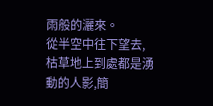雨般的灑來。
從半空中往下望去,枯草地上到處都是湧動的人影,簡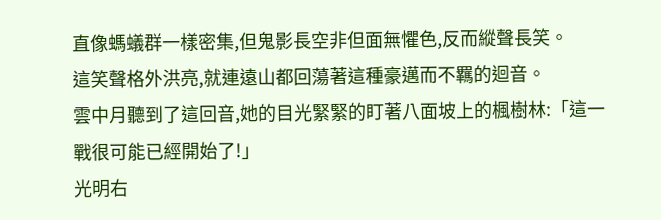直像螞蟻群一樣密集,但鬼影長空非但面無懼色,反而縱聲長笑。
這笑聲格外洪亮,就連遠山都回蕩著這種豪邁而不羈的迴音。
雲中月聽到了這回音,她的目光緊緊的盯著八面坡上的楓樹林:「這一戰很可能已經開始了!」
光明右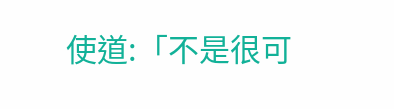使道:「不是很可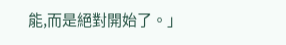能,而是絕對開始了。」